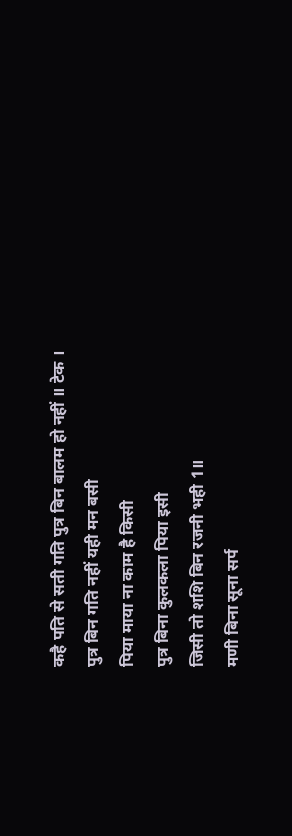कहै पति से सती गति पुत्र बिन बालम हो नहीं ॥ टेक ।
पुत्र बिन गति नहीं यही मन बसी
पिया माया ना काम है किसी
पुत्र बिना कुलकला पिया इसी
जिसी तो शशि बिन रजनी भही 1॥
मणी बिना सूना सर्प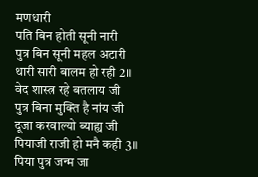मणधारी
पति बिन होती सूनी नारी
पुत्र बिन सूनी महल अटारी
थारी सारी बालम हो रही 2॥
वेद शास्त्र रहे बतलाय जी
पुत्र बिना मुक्ति है नांय जी
दूजा करवाल्यो ब्याह्य जी
पियाजी राजी हो मनै कही 3॥
पिया पुत्र जन्म जा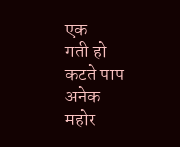एक
गती हो कटते पाप अनेक
महोर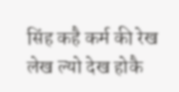सिंह कहै कर्म की रेख
लेख ल्यो देख होकै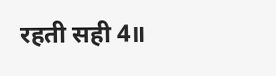रहती सही 4॥